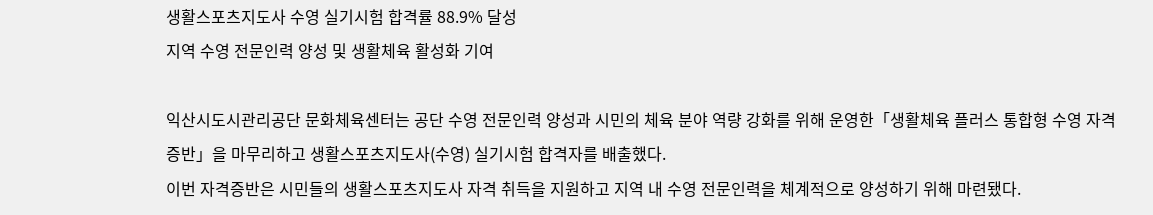생활스포츠지도사 수영 실기시험 합격률 88.9% 달성
지역 수영 전문인력 양성 및 생활체육 활성화 기여

익산시도시관리공단 문화체육센터는 공단 수영 전문인력 양성과 시민의 체육 분야 역량 강화를 위해 운영한「생활체육 플러스 통합형 수영 자격증반」을 마무리하고 생활스포츠지도사(수영) 실기시험 합격자를 배출했다.
이번 자격증반은 시민들의 생활스포츠지도사 자격 취득을 지원하고 지역 내 수영 전문인력을 체계적으로 양성하기 위해 마련됐다.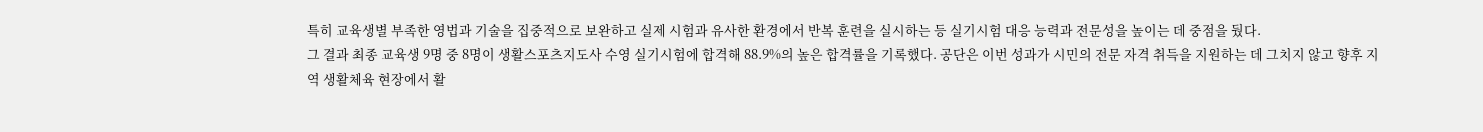특히 교육생별 부족한 영법과 기술을 집중적으로 보완하고 실제 시험과 유사한 환경에서 반복 훈련을 실시하는 등 실기시험 대응 능력과 전문성을 높이는 데 중점을 뒀다.
그 결과 최종 교육생 9명 중 8명이 생활스포츠지도사 수영 실기시험에 합격해 88.9%의 높은 합격률을 기록했다. 공단은 이번 성과가 시민의 전문 자격 취득을 지원하는 데 그치지 않고 향후 지역 생활체육 현장에서 활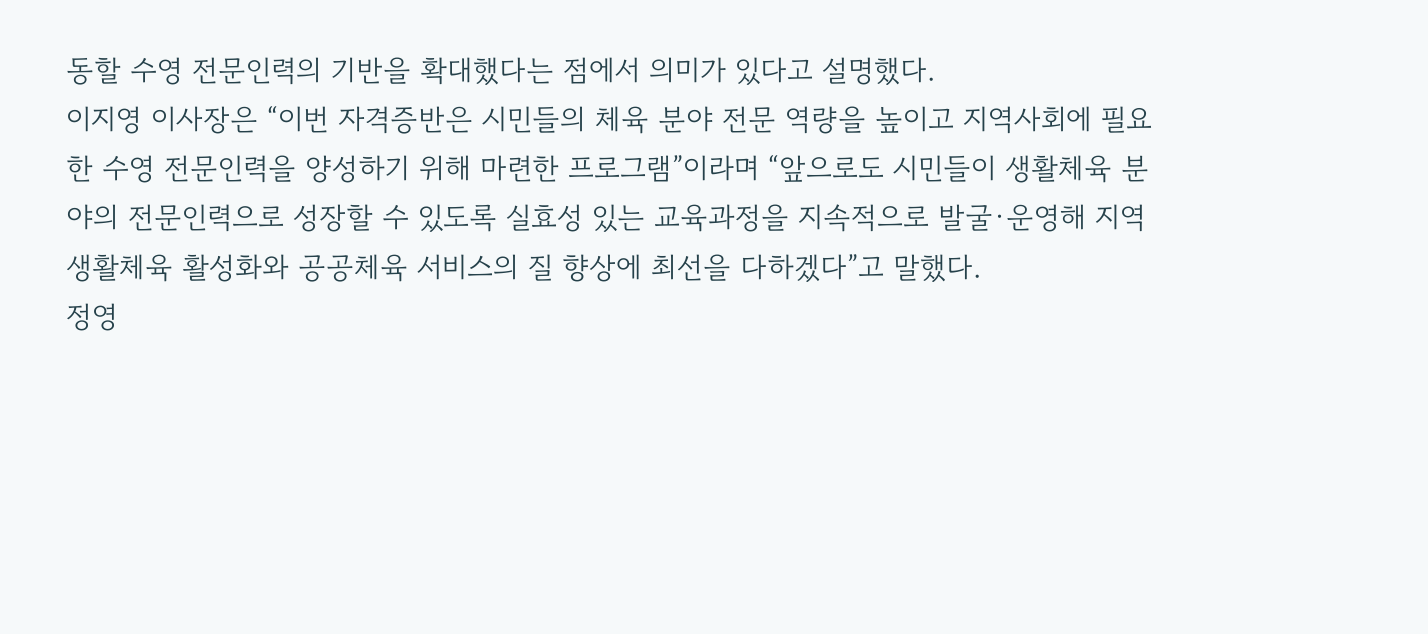동할 수영 전문인력의 기반을 확대했다는 점에서 의미가 있다고 설명했다.
이지영 이사장은 “이번 자격증반은 시민들의 체육 분야 전문 역량을 높이고 지역사회에 필요한 수영 전문인력을 양성하기 위해 마련한 프로그램”이라며 “앞으로도 시민들이 생활체육 분야의 전문인력으로 성장할 수 있도록 실효성 있는 교육과정을 지속적으로 발굴·운영해 지역 생활체육 활성화와 공공체육 서비스의 질 향상에 최선을 다하겠다”고 말했다.
정영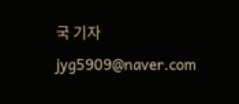국 기자 jyg5909@naver.com